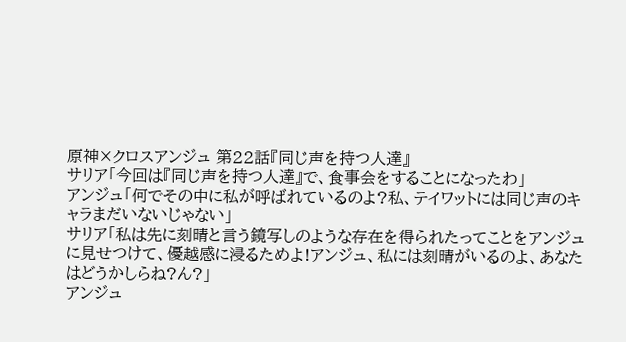原神×クロスアンジュ 第22話『同じ声を持つ人達』
サリア「今回は『同じ声を持つ人達』で、食事会をすることになったわ」
アンジュ「何でその中に私が呼ばれているのよ?私、テイワットには同じ声のキャラまだいないじゃない」
サリア「私は先に刻晴と言う鏡写しのような存在を得られたってことをアンジュに見せつけて、優越感に浸るためよ!アンジュ、私には刻晴がいるのよ、あなたはどうかしらね?ん?」
アンジュ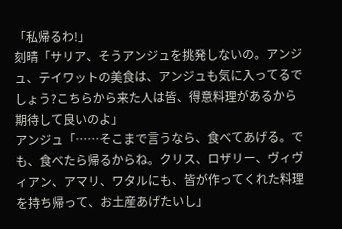「私帰るわ!」
刻晴「サリア、そうアンジュを挑発しないの。アンジュ、テイワットの美食は、アンジュも気に入ってるでしょう?こちらから来た人は皆、得意料理があるから期待して良いのよ」
アンジュ「……そこまで言うなら、食べてあげる。でも、食べたら帰るからね。クリス、ロザリー、ヴィヴィアン、アマリ、ワタルにも、皆が作ってくれた料理を持ち帰って、お土産あげたいし」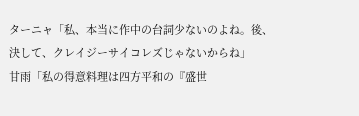ターニャ「私、本当に作中の台詞少ないのよね。後、決して、クレイジーサイコレズじゃないからね」
甘雨「私の得意料理は四方平和の『盛世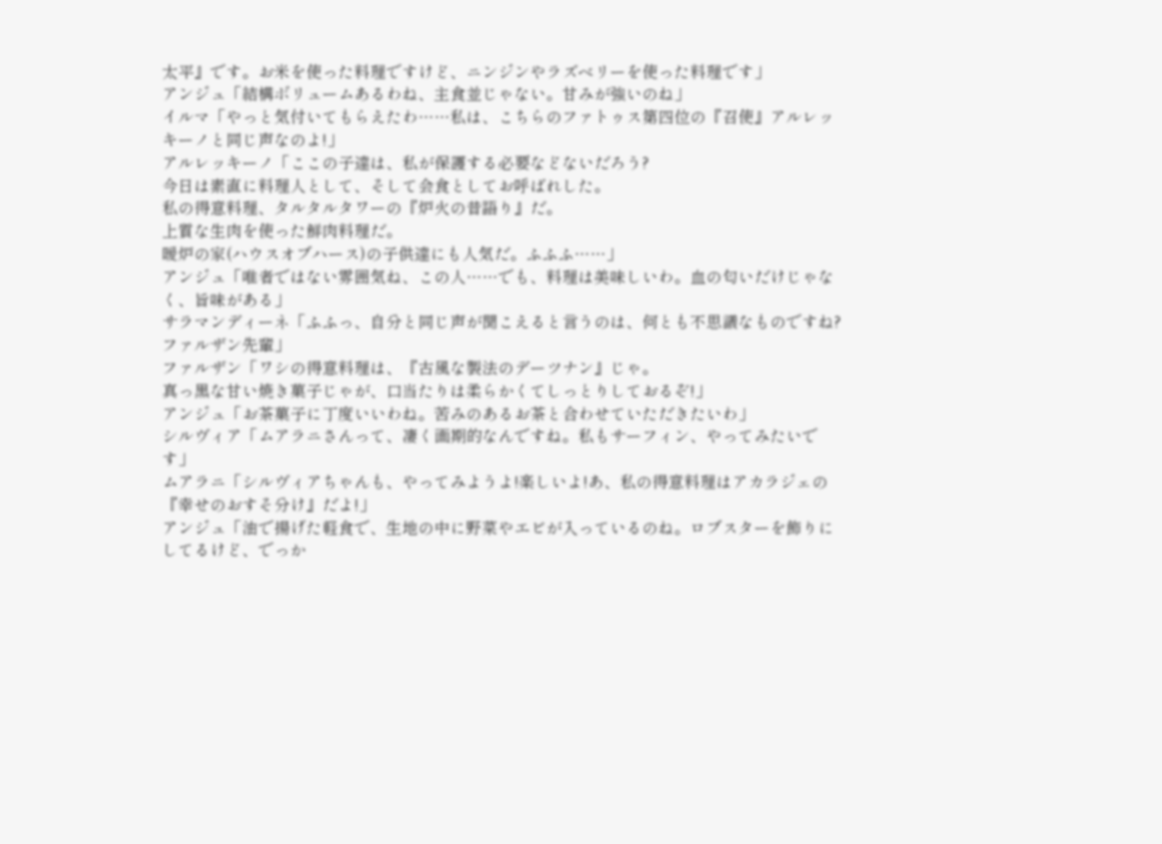太平』です。お米を使った料理ですけど、ニンジンやラズベリーを使った料理です」
アンジュ「結構ボリュームあるわね、主食並じゃない。甘みが強いのね」
イルマ「やっと気付いてもらえたわ……私は、こちらのファトゥス第四位の『召使』アルレッキーノと同じ声なのよ!」
アルレッキーノ「ここの子達は、私が保護する必要などないだろう?
今日は素直に料理人として、そして会食としてお呼ばれした。
私の得意料理、タルタルタワーの『炉火の昔語り』だ。
上質な生肉を使った鮮肉料理だ。
暖炉の家(ハウスオブハース)の子供達にも人気だ。ふふふ……」
アンジュ「唯者ではない雰囲気ね、この人……でも、料理は美味しいわ。血の匂いだけじゃなく、旨味がある」
サラマンディーネ「ふふっ、自分と同じ声が聞こえると言うのは、何とも不思議なものですね?ファルザン先輩」
ファルザン「ワシの得意料理は、『古風な製法のデーツナン』じゃ。
真っ黒な甘い焼き菓子じゃが、口当たりは柔らかくてしっとりしておるぞ!」
アンジュ「お茶菓子に丁度いいわね。苦みのあるお茶と合わせていただきたいわ」
シルヴィア「ムアラニさんって、凄く画期的なんですね。私もサーフィン、やってみたいです」
ムアラニ「シルヴィアちゃんも、やってみようよ!楽しいよ!あ、私の得意料理はアカラジェの『幸せのおすそ分け』だよ!」
アンジュ「油で揚げた軽食で、生地の中に野菜やエビが入っているのね。ロブスターを飾りにしてるけど、でっか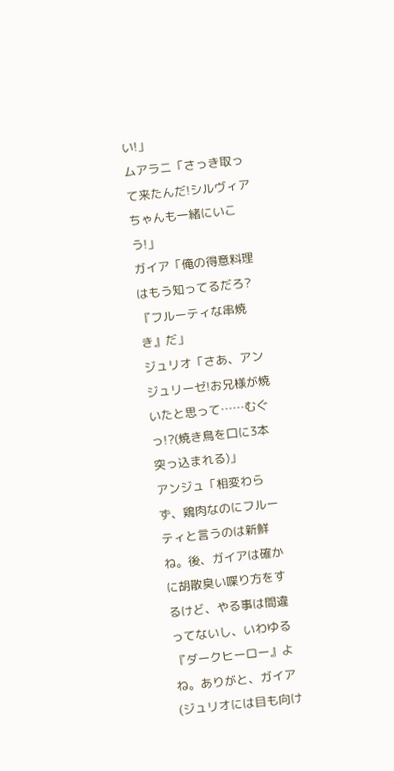い!」
ムアラニ「さっき取って来たんだ!シルヴィアちゃんも一緒にいこう!」
ガイア「俺の得意料理はもう知ってるだろ?『フルーティな串焼き』だ」
ジュリオ「さあ、アンジュリーゼ!お兄様が焼いたと思って……むぐっ!?(焼き鳥を口に3本突っ込まれる)」
アンジュ「相変わらず、鶏肉なのにフルーティと言うのは新鮮ね。後、ガイアは確かに胡散臭い喋り方をするけど、やる事は間違ってないし、いわゆる『ダークヒーロー』よね。ありがと、ガイア(ジュリオには目も向け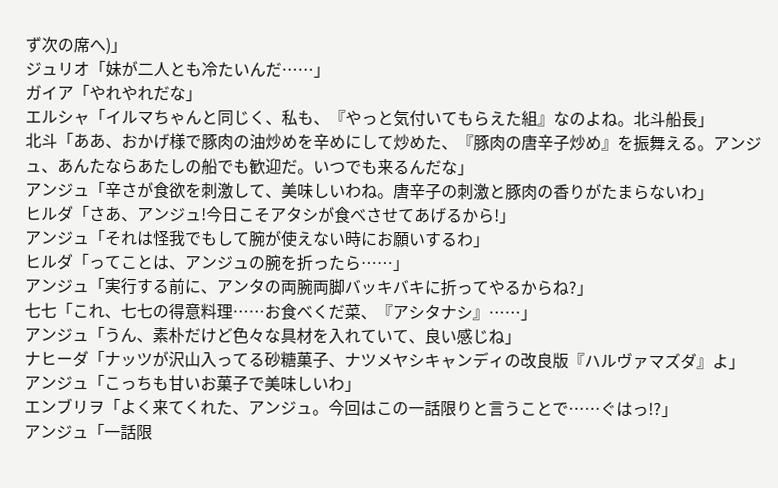ず次の席へ)」
ジュリオ「妹が二人とも冷たいんだ……」
ガイア「やれやれだな」
エルシャ「イルマちゃんと同じく、私も、『やっと気付いてもらえた組』なのよね。北斗船長」
北斗「ああ、おかげ様で豚肉の油炒めを辛めにして炒めた、『豚肉の唐辛子炒め』を振舞える。アンジュ、あんたならあたしの船でも歓迎だ。いつでも来るんだな」
アンジュ「辛さが食欲を刺激して、美味しいわね。唐辛子の刺激と豚肉の香りがたまらないわ」
ヒルダ「さあ、アンジュ!今日こそアタシが食べさせてあげるから!」
アンジュ「それは怪我でもして腕が使えない時にお願いするわ」
ヒルダ「ってことは、アンジュの腕を折ったら……」
アンジュ「実行する前に、アンタの両腕両脚バッキバキに折ってやるからね?」
七七「これ、七七の得意料理……お食べくだ菜、『アシタナシ』……」
アンジュ「うん、素朴だけど色々な具材を入れていて、良い感じね」
ナヒーダ「ナッツが沢山入ってる砂糖菓子、ナツメヤシキャンディの改良版『ハルヴァマズダ』よ」
アンジュ「こっちも甘いお菓子で美味しいわ」
エンブリヲ「よく来てくれた、アンジュ。今回はこの一話限りと言うことで……ぐはっ!?」
アンジュ「一話限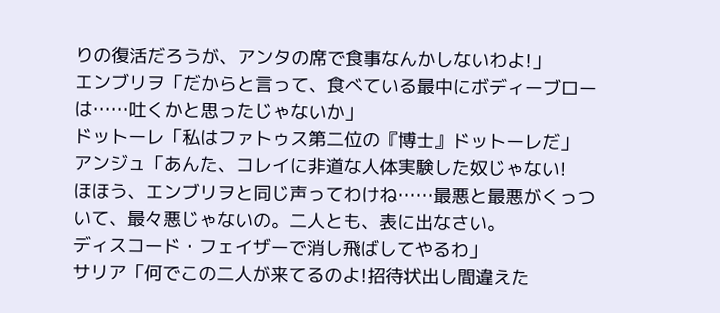りの復活だろうが、アンタの席で食事なんかしないわよ!」
エンブリヲ「だからと言って、食べている最中にボディーブローは……吐くかと思ったじゃないか」
ドットーレ「私はファトゥス第二位の『博士』ドットーレだ」
アンジュ「あんた、コレイに非道な人体実験した奴じゃない!
ほほう、エンブリヲと同じ声ってわけね……最悪と最悪がくっついて、最々悪じゃないの。二人とも、表に出なさい。
ディスコード・フェイザーで消し飛ばしてやるわ」
サリア「何でこの二人が来てるのよ!招待状出し間違えた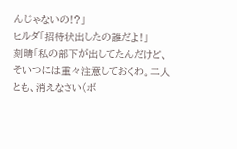んじゃないの!?」
ヒルダ「招待状出したの誰だよ!」
刻晴「私の部下が出してたんだけど、そいつには重々注意しておくわ。二人とも、消えなさい(ボ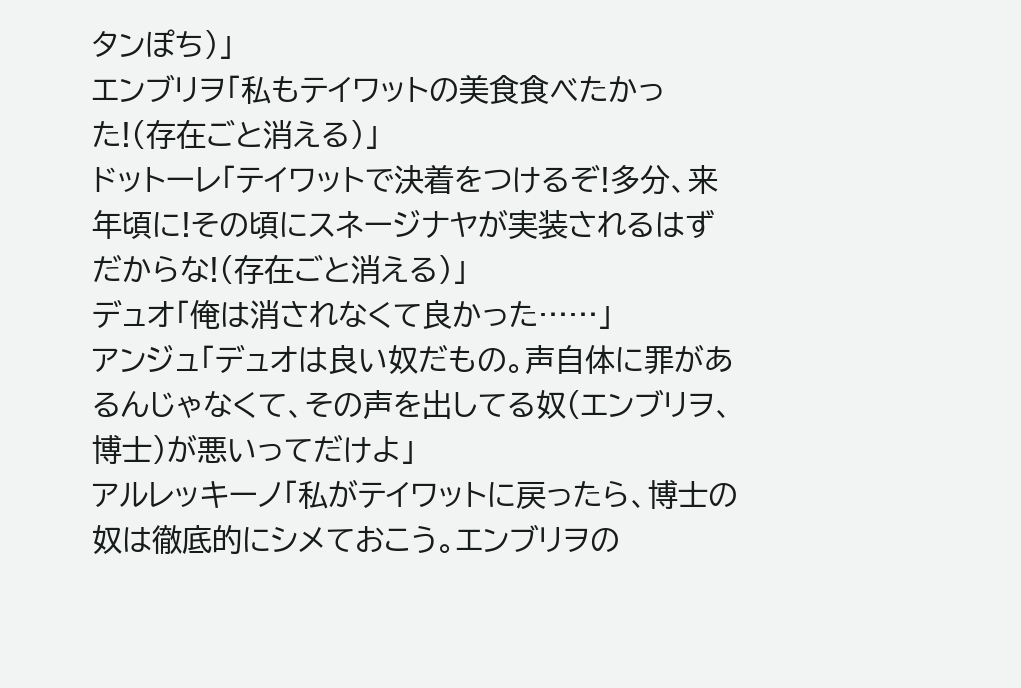タンぽち)」
エンブリヲ「私もテイワットの美食食べたかった!(存在ごと消える)」
ドットーレ「テイワットで決着をつけるぞ!多分、来年頃に!その頃にスネージナヤが実装されるはずだからな!(存在ごと消える)」
デュオ「俺は消されなくて良かった……」
アンジュ「デュオは良い奴だもの。声自体に罪があるんじゃなくて、その声を出してる奴(エンブリヲ、博士)が悪いってだけよ」
アルレッキーノ「私がテイワットに戻ったら、博士の奴は徹底的にシメておこう。エンブリヲの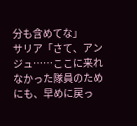分も含めてな」
サリア「さて、アンジュ……ここに来れなかった隊員のためにも、早めに戻っ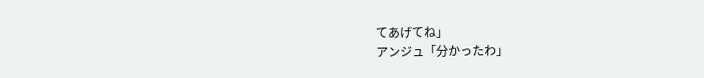てあげてね」
アンジュ「分かったわ」